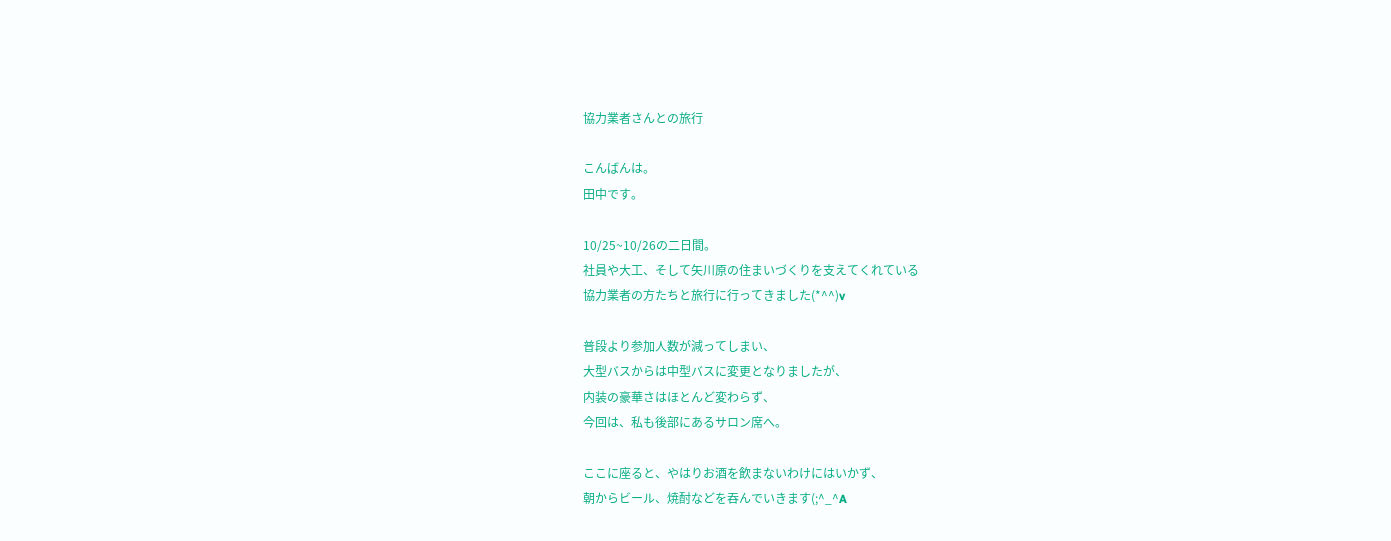協力業者さんとの旅行

こんばんは。
田中です。

10/25~10/26の二日間。
社員や大工、そして矢川原の住まいづくりを支えてくれている
協力業者の方たちと旅行に行ってきました(*^^)v

普段より参加人数が減ってしまい、
大型バスからは中型バスに変更となりましたが、
内装の豪華さはほとんど変わらず、
今回は、私も後部にあるサロン席へ。

ここに座ると、やはりお酒を飲まないわけにはいかず、
朝からビール、焼酎などを吞んでいきます(;^_^A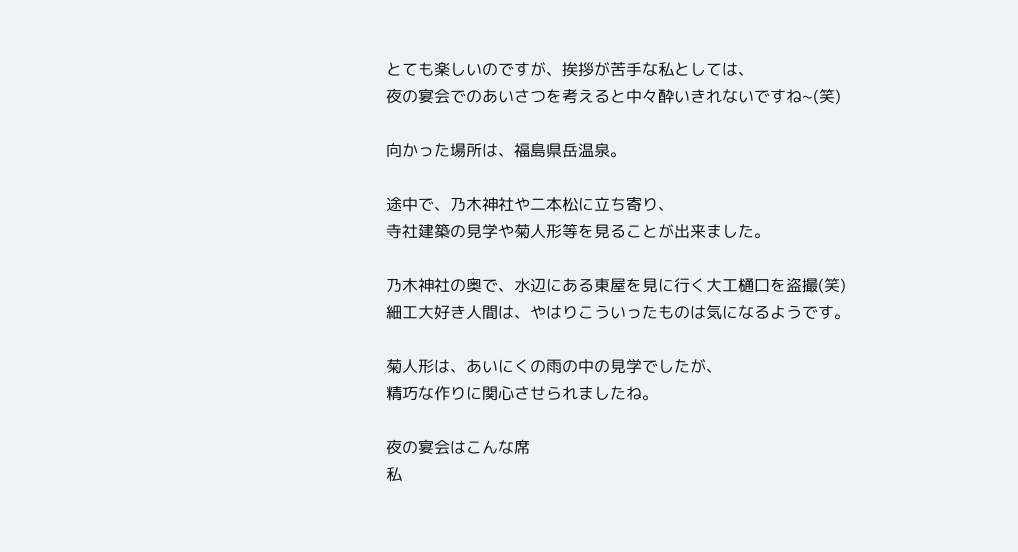とても楽しいのですが、挨拶が苦手な私としては、
夜の宴会でのあいさつを考えると中々酔いきれないですね~(笑)

向かった場所は、福島県岳温泉。

途中で、乃木神社や二本松に立ち寄り、
寺社建築の見学や菊人形等を見ることが出来ました。

乃木神社の奥で、水辺にある東屋を見に行く大工樋口を盗撮(笑)
細工大好き人間は、やはりこういったものは気になるようです。

菊人形は、あいにくの雨の中の見学でしたが、
精巧な作りに関心させられましたね。

夜の宴会はこんな席
私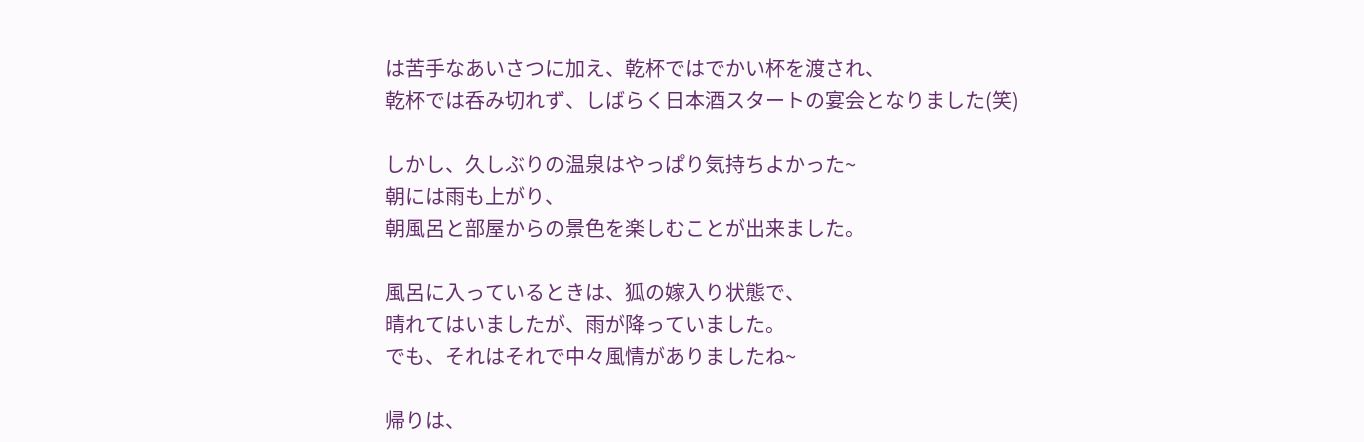は苦手なあいさつに加え、乾杯ではでかい杯を渡され、
乾杯では呑み切れず、しばらく日本酒スタートの宴会となりました(笑)

しかし、久しぶりの温泉はやっぱり気持ちよかった~
朝には雨も上がり、
朝風呂と部屋からの景色を楽しむことが出来ました。

風呂に入っているときは、狐の嫁入り状態で、
晴れてはいましたが、雨が降っていました。
でも、それはそれで中々風情がありましたね~

帰りは、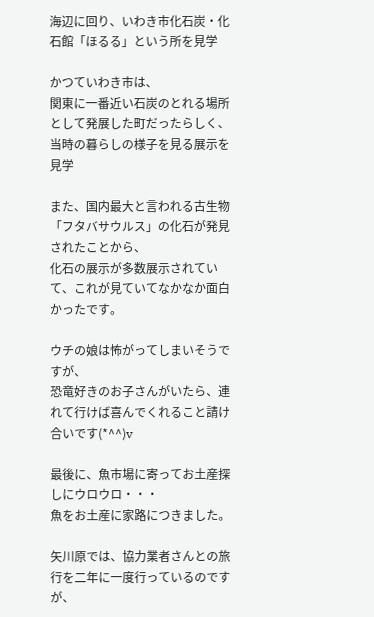海辺に回り、いわき市化石炭・化石館「ほるる」という所を見学

かつていわき市は、
関東に一番近い石炭のとれる場所として発展した町だったらしく、
当時の暮らしの様子を見る展示を見学

また、国内最大と言われる古生物「フタバサウルス」の化石が発見されたことから、
化石の展示が多数展示されていて、これが見ていてなかなか面白かったです。

ウチの娘は怖がってしまいそうですが、
恐竜好きのお子さんがいたら、連れて行けば喜んでくれること請け合いです(*^^)v

最後に、魚市場に寄ってお土産探しにウロウロ・・・
魚をお土産に家路につきました。

矢川原では、協力業者さんとの旅行を二年に一度行っているのですが、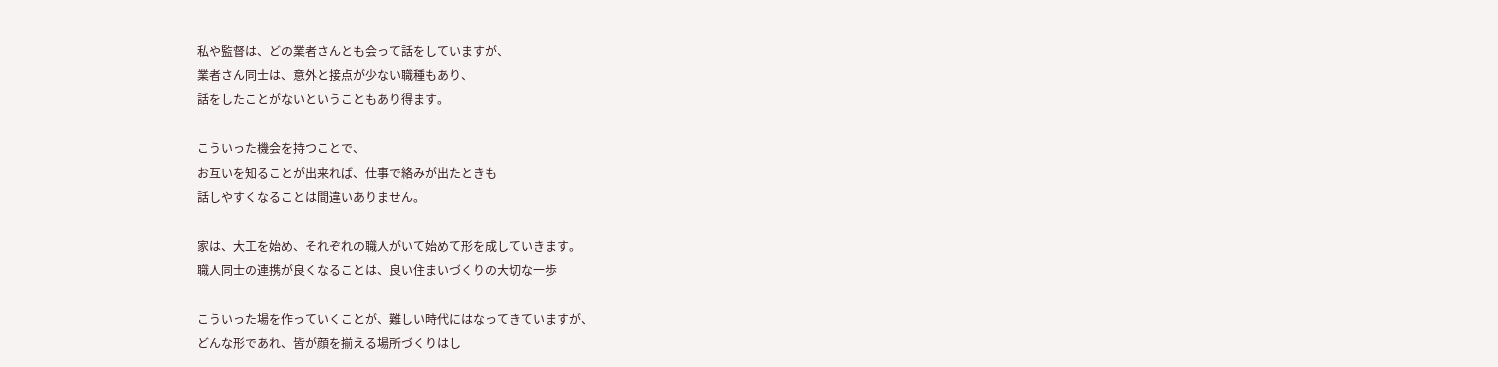私や監督は、どの業者さんとも会って話をしていますが、
業者さん同士は、意外と接点が少ない職種もあり、
話をしたことがないということもあり得ます。

こういった機会を持つことで、
お互いを知ることが出来れば、仕事で絡みが出たときも
話しやすくなることは間違いありません。

家は、大工を始め、それぞれの職人がいて始めて形を成していきます。
職人同士の連携が良くなることは、良い住まいづくりの大切な一歩

こういった場を作っていくことが、難しい時代にはなってきていますが、
どんな形であれ、皆が顔を揃える場所づくりはし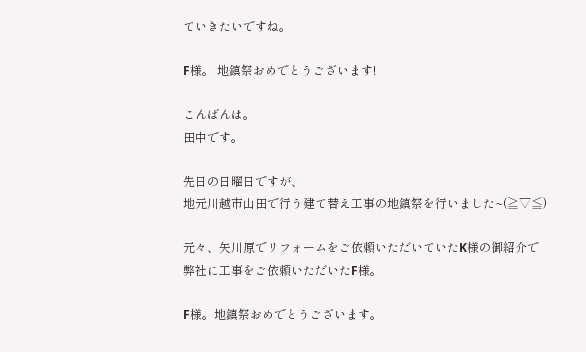ていきたいですね。

F様。 地鎮祭おめでとうございます!

こんばんは。
田中です。

先日の日曜日ですが、
地元川越市山田で行う建て替え工事の地鎮祭を行いました~(≧▽≦)

元々、矢川原でリフォームをご依頼いただいていたK様の御紹介で
弊社に工事をご依頼いただいたF様。

F様。地鎮祭おめでとうございます。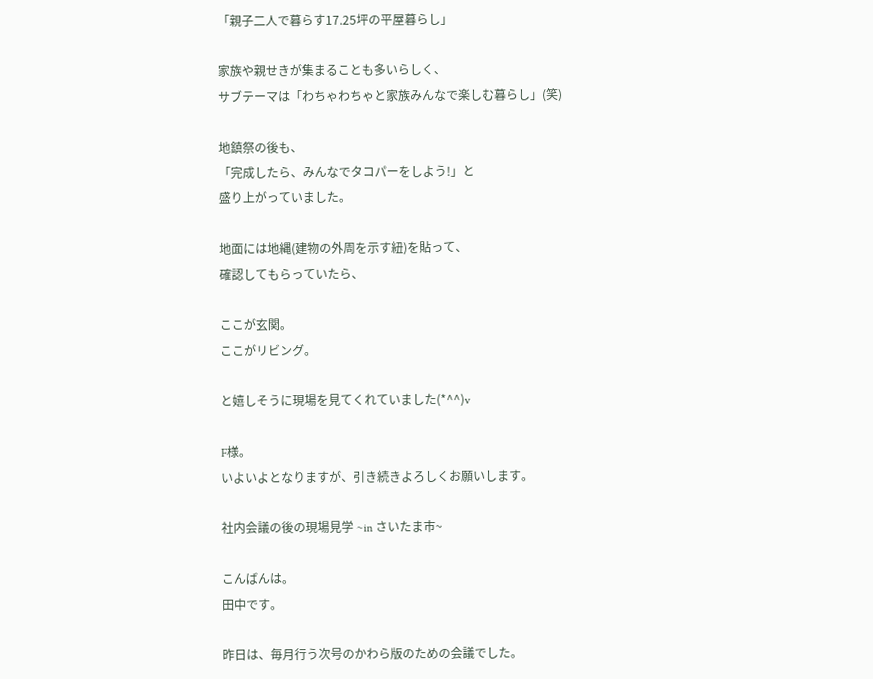「親子二人で暮らす17.25坪の平屋暮らし」

家族や親せきが集まることも多いらしく、
サブテーマは「わちゃわちゃと家族みんなで楽しむ暮らし」(笑)

地鎮祭の後も、
「完成したら、みんなでタコパーをしよう!」と
盛り上がっていました。

地面には地縄(建物の外周を示す紐)を貼って、
確認してもらっていたら、

ここが玄関。
ここがリビング。

と嬉しそうに現場を見てくれていました(*^^)v

F様。
いよいよとなりますが、引き続きよろしくお願いします。

社内会議の後の現場見学 ~in さいたま市~

こんばんは。
田中です。

昨日は、毎月行う次号のかわら版のための会議でした。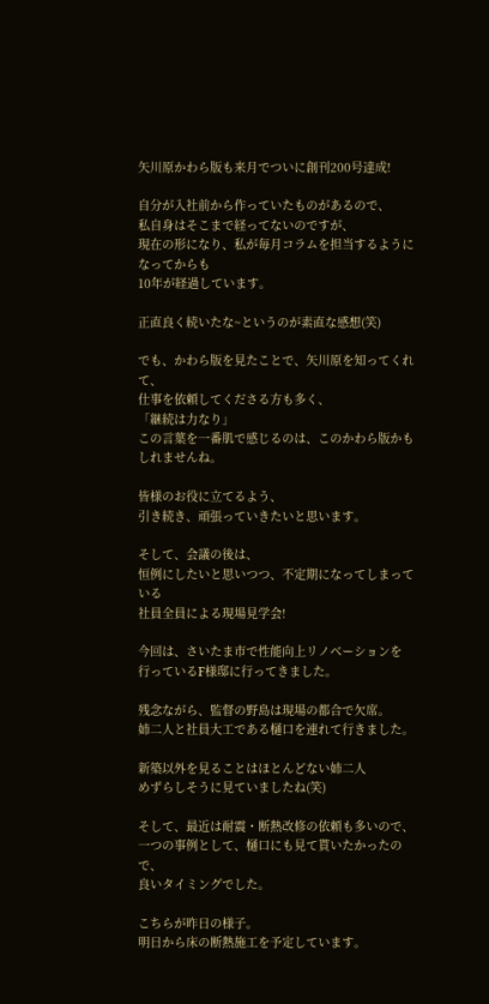矢川原かわら版も来月でついに創刊200号達成!

自分が入社前から作っていたものがあるので、
私自身はそこまで経ってないのですが、
現在の形になり、私が毎月コラムを担当するようになってからも
10年が経過しています。

正直良く続いたな~というのが素直な感想(笑)

でも、かわら版を見たことで、矢川原を知ってくれて、
仕事を依頼してくださる方も多く、
「継続は力なり」
この言葉を一番肌で感じるのは、このかわら版かもしれませんね。

皆様のお役に立てるよう、
引き続き、頑張っていきたいと思います。

そして、会議の後は、
恒例にしたいと思いつつ、不定期になってしまっている
社員全員による現場見学会!

今回は、さいたま市で性能向上リノベーションを
行っているF様邸に行ってきました。

残念ながら、監督の野島は現場の都合で欠席。
姉二人と社員大工である樋口を連れて行きました。

新築以外を見ることはほとんどない姉二人
めずらしそうに見ていましたね(笑)

そして、最近は耐震・断熱改修の依頼も多いので、
一つの事例として、樋口にも見て貰いたかったので、
良いタイミングでした。

こちらが昨日の様子。
明日から床の断熱施工を予定しています。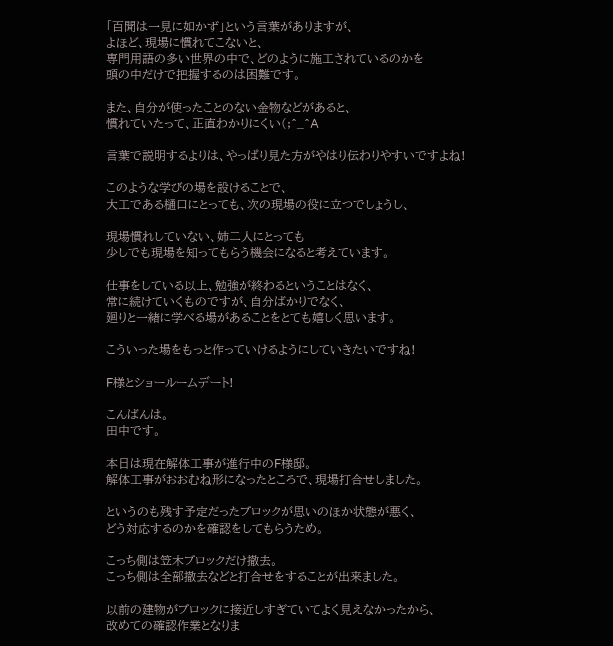「百聞は一見に如かず」という言葉がありますが、
よほど、現場に慣れてこないと、
専門用語の多い世界の中で、どのように施工されているのかを
頭の中だけで把握するのは困難です。

また、自分が使ったことのない金物などがあると、
慣れていたって、正直わかりにくい(;^_^A

言葉で説明するよりは、やっぱり見た方がやはり伝わりやすいですよね!

このような学びの場を設けることで、
大工である樋口にとっても、次の現場の役に立つでしょうし、

現場慣れしていない、姉二人にとっても
少しでも現場を知ってもらう機会になると考えています。

仕事をしている以上、勉強が終わるということはなく、
常に続けていくものですが、自分ばかりでなく、
廻りと一緒に学べる場があることをとても嬉しく思います。

こういった場をもっと作っていけるようにしていきたいですね!

F様とショールームデート!

こんばんは。
田中です。

本日は現在解体工事が進行中のF様邸。
解体工事がおおむね形になったところで、現場打合せしました。

というのも残す予定だったブロックが思いのほか状態が悪く、
どう対応するのかを確認をしてもらうため。

こっち側は笠木ブロックだけ撤去。
こっち側は全部撤去などと打合せをすることが出来ました。

以前の建物がブロックに接近しすぎていてよく見えなかったから、
改めての確認作業となりま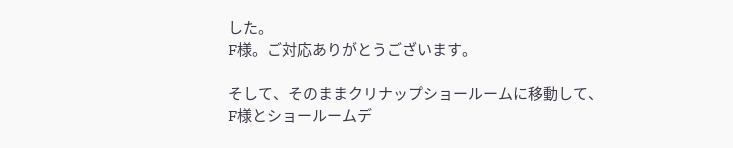した。
F様。ご対応ありがとうございます。

そして、そのままクリナップショールームに移動して、
F様とショールームデ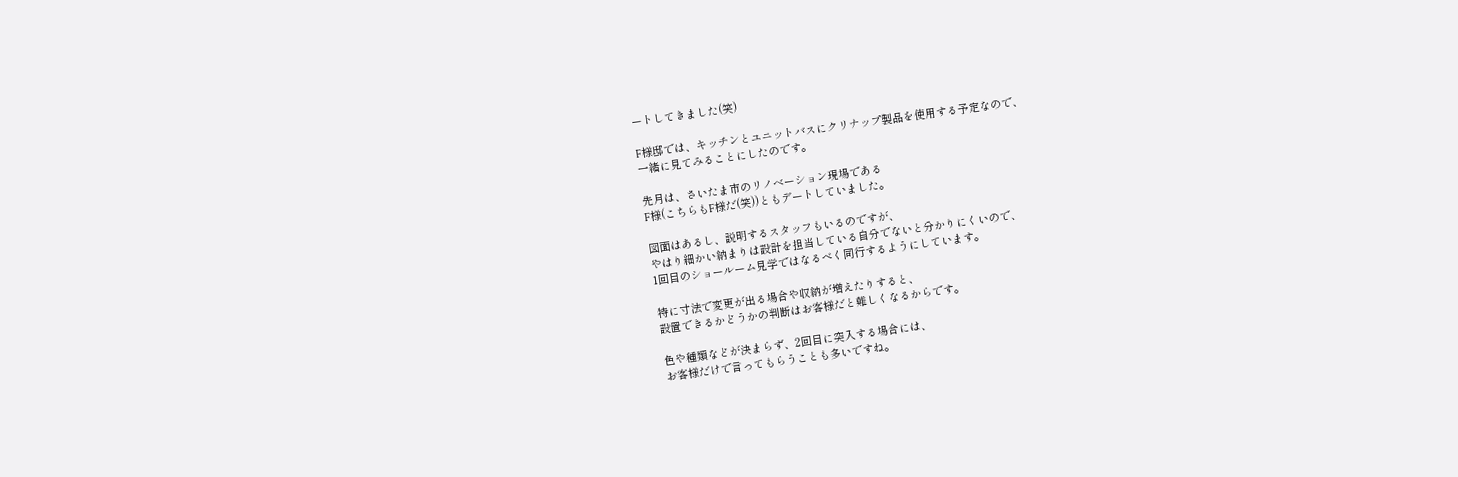ートしてきました(笑)

F様邸では、キッチンとユニットバスにクリナップ製品を使用する予定なので、
一緒に見てみることにしたのです。

先月は、さいたま市のリノベーション現場である
F様(こちらもF様だ(笑))ともデートしていました。

図面はあるし、説明するスタッフもいるのですが、
やはり細かい納まりは設計を担当している自分でないと分かりにくいので、
1回目のショールーム見学ではなるべく同行するようにしています。

特に寸法で変更が出る場合や収納が増えたりすると、
設置できるかどうかの判断はお客様だと難しくなるからです。

色や種類などが決まらず、2回目に突入する場合には、
お客様だけで言ってもらうことも多いですね。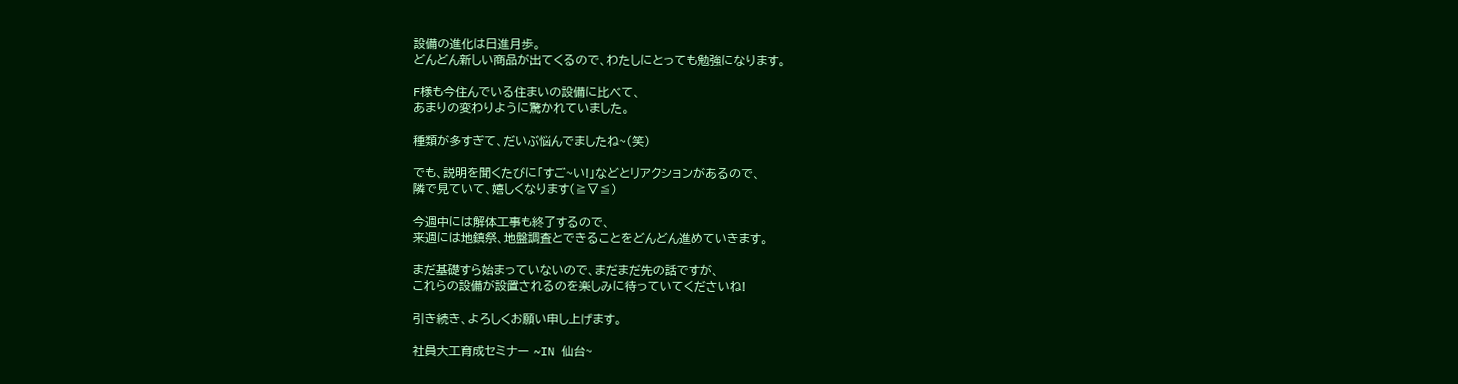設備の進化は日進月歩。
どんどん新しい商品が出てくるので、わたしにとっても勉強になります。

F様も今住んでいる住まいの設備に比べて、
あまりの変わりように驚かれていました。

種類が多すぎて、だいぶ悩んでましたね~(笑)

でも、説明を聞くたびに「すご~い!」などとリアクションがあるので、
隣で見ていて、嬉しくなります(≧▽≦)

今週中には解体工事も終了するので、
来週には地鎮祭、地盤調査とできることをどんどん進めていきます。

まだ基礎すら始まっていないので、まだまだ先の話ですが、
これらの設備が設置されるのを楽しみに待っていてくださいね!

引き続き、よろしくお願い申し上げます。

社員大工育成セミナー ~IN 仙台~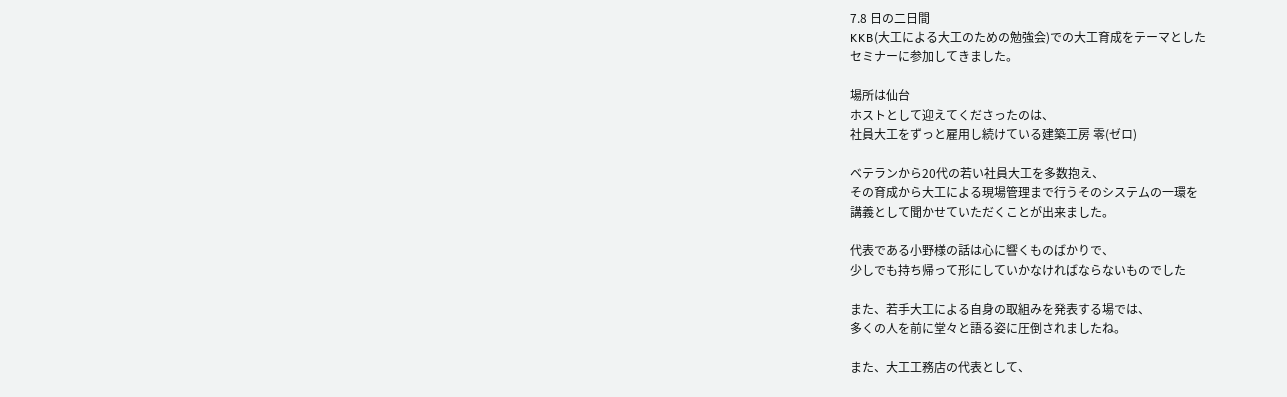7.8 日の二日間
KKB(大工による大工のための勉強会)での大工育成をテーマとした
セミナーに参加してきました。

場所は仙台
ホストとして迎えてくださったのは、
社員大工をずっと雇用し続けている建築工房 零(ゼロ)

ベテランから20代の若い社員大工を多数抱え、
その育成から大工による現場管理まで行うそのシステムの一環を
講義として聞かせていただくことが出来ました。

代表である小野様の話は心に響くものばかりで、
少しでも持ち帰って形にしていかなければならないものでした

また、若手大工による自身の取組みを発表する場では、
多くの人を前に堂々と語る姿に圧倒されましたね。

また、大工工務店の代表として、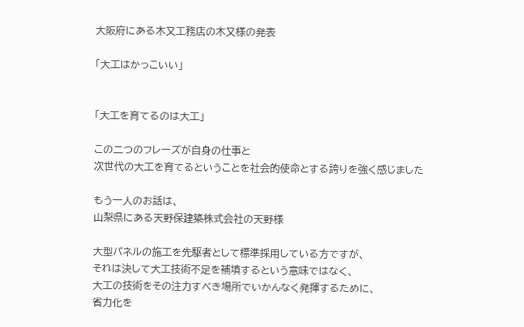大阪府にある木又工務店の木又様の発表

「大工はかっこいい」


「大工を育てるのは大工」

この二つのフレーズが自身の仕事と
次世代の大工を育てるということを社会的使命とする誇りを強く感じました

もう一人のお話は、
山梨県にある天野保建築株式会社の天野様

大型パネルの施工を先駆者として標準採用している方ですが、
それは決して大工技術不足を補填するという意味ではなく、
大工の技術をその注力すべき場所でいかんなく発揮するために、
省力化を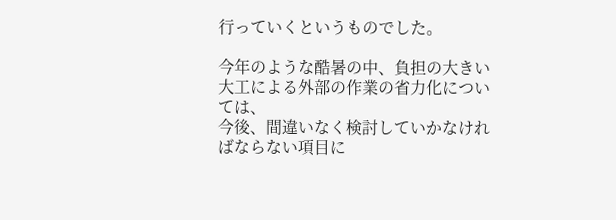行っていくというものでした。

今年のような酷暑の中、負担の大きい大工による外部の作業の省力化については、
今後、間違いなく検討していかなければならない項目に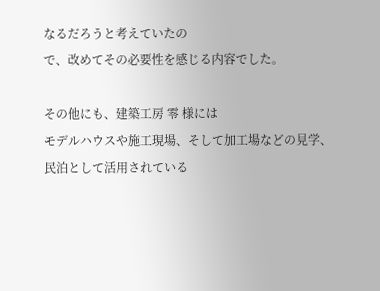なるだろうと考えていたの
で、改めてその必要性を感じる内容でした。

その他にも、建築工房 零 様には
モデルハウスや施工現場、そして加工場などの見学、
民泊として活用されている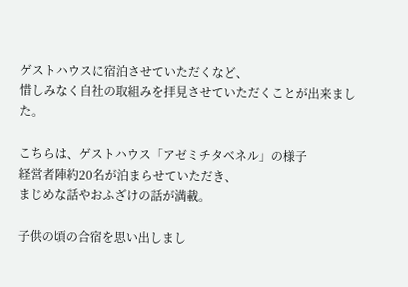ゲストハウスに宿泊させていただくなど、
惜しみなく自社の取組みを拝見させていただくことが出来ました。

こちらは、ゲストハウス「アゼミチタベネル」の様子
経営者陣約20名が泊まらせていただき、
まじめな話やおふざけの話が満載。

子供の頃の合宿を思い出しまし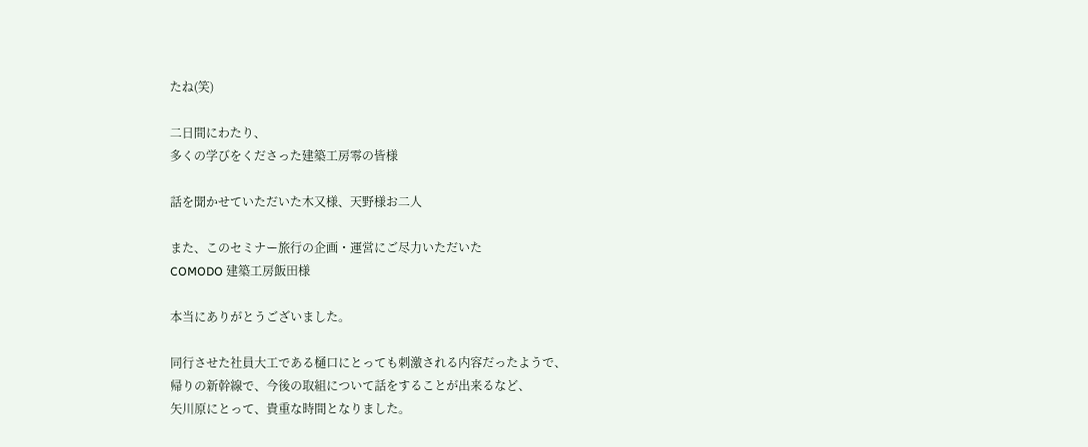たね(笑)

二日間にわたり、
多くの学びをくださった建築工房零の皆様

話を聞かせていただいた木又様、天野様お二人

また、このセミナー旅行の企画・運営にご尽力いただいた
COMODO 建築工房飯田様

本当にありがとうございました。

同行させた社員大工である樋口にとっても刺激される内容だったようで、
帰りの新幹線で、今後の取組について話をすることが出来るなど、
矢川原にとって、貴重な時間となりました。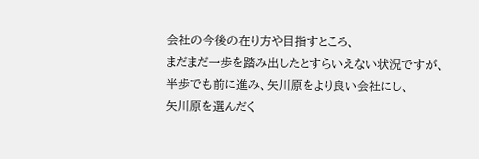会社の今後の在り方や目指すところ、
まだまだ一歩を踏み出したとすらいえない状況ですが、
半歩でも前に進み、矢川原をより良い会社にし、
矢川原を選んだく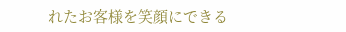れたお客様を笑顔にできる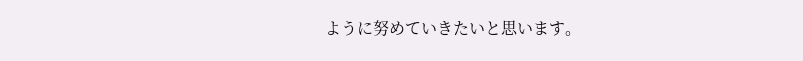ように努めていきたいと思います。